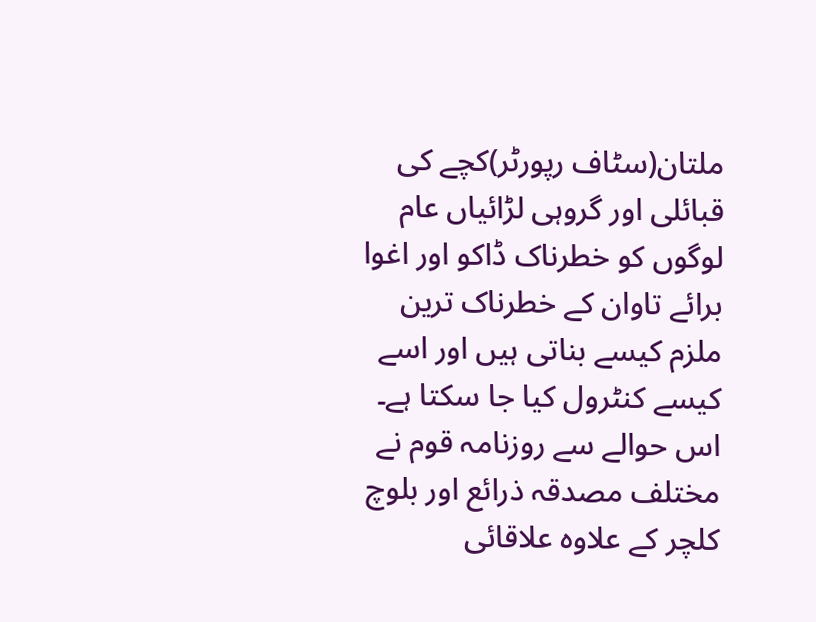ملتان(سٹاف رپورٹر)کچے کی قبائلی اور گروہی لڑائیاں عام لوگوں کو خطرناک ڈاکو اور اغوا برائے تاوان کے خطرناک ترین ملزم کیسے بناتی ہیں اور اسے کیسے کنٹرول کیا جا سکتا ہے۔ اس حوالے سے روزنامہ قوم نے مختلف مصدقہ ذرائع اور بلوچ کلچر کے علاوہ علاقائی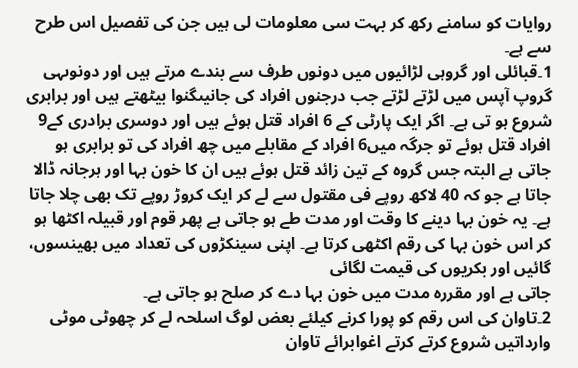روایات کو سامنے رکھ کر بہت سی معلومات لی ہیں جن کی تفصیل اس طرح سے ہے۔
1۔قبائلی اور گروہی لڑائیوں میں دونوں طرف سے بندے مرتے ہیں اور دونوںہی گروپ آپس میں لڑتے لڑتے جب درجنوں افراد کی جانیںگنوا بیٹھتے ہیں اور برابری شروع ہو تی ہے۔ اگر ایک پارٹی کے 6 افراد قتل ہوئے ہیں اور دوسری برادری کے9 افراد قتل ہوئے تو جرگہ میں6 افراد کے مقابلے میں چھ افراد کی تو برابری ہو جاتی ہے البتہ جس گروہ کے تین زائد قتل ہوئے ہیں ان کا خون بہا اور ہرجانہ ڈالا جاتا ہے جو کہ 40 لاکھ روپے فی مقتول سے لے کر ایک کروڑ روپے تک بھی چلا جاتا ہے۔ یہ خون بہا دینے کا وقت اور مدت طے ہو جاتی ہے پھر قوم اور قبیلہ اکٹھا ہو کر اس خون بہا کی رقم اکٹھی کرتا ہے۔ اپنی سینکڑوں کی تعداد میں بھینسوں، گائیں اور بکریوں کی قیمت لگائی
جاتی ہے اور مقررہ مدت میں خون بہا دے کر صلح ہو جاتی ہے۔
2۔تاوان کی اس رقم کو پورا کرنے کیلئے بعض لوگ اسلحہ لے کر چھوٹی موٹی وارداتیں شروع کرتے کرتے اغوابرائے تاوان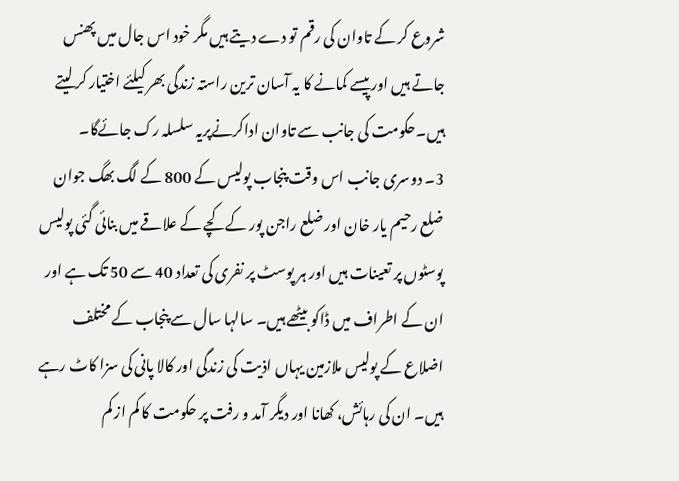شروع کر کے تاوان کی رقم تو دے دیتے ہیں مگر خود اس جال میں پھنس جاتے ہیں اور پیسے کمانے کا یہ آسان ترین راستہ زندگی بھر کیلئے اختیار کر لیتے ہیں۔حکومت کی جانب سے تاوان اداکرنےپریہ سلسلہ رک جائےگا۔
3۔ دوسری جانب اس وقت پنجاب پولیس کے 800 کے لگ بھگ جوان ضلع رحیم یار خان اور ضلع راجن پور کے کچے کے علاقے میں بنائی گئی پولیس پوسٹوں پر تعینات ہیں اور ہر پوسٹ پر نفری کی تعداد 40 سے 50 تک ہے اور ان کے اطراف میں ڈاکو بیٹھے ہیں۔ سالہا سال سے پنجاب کے مختلف اضلاع کے پولیس ملازمین یہاں اذیت کی زندگی اور کالا پانی کی سزا کاٹ رہے ہیں۔ ان کی رہائش، کھانا اور دیگر آمد و رفت پر حکومت کا کم از کم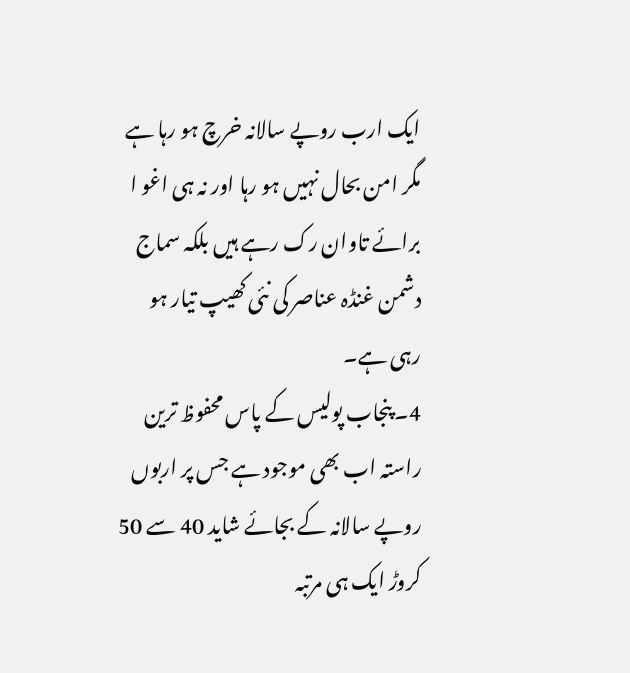ایک ارب روپے سالانہ خرچ ہو رہا ہے مگر امن بحال نہیں ہو رہا اور نہ ہی اغو ا برائے تاوان رک رہے ہیں بلکہ سماج دشمن غنڈہ عناصر کی نئی کھیپ تیار ہو رہی ہے۔
4۔ پنجاب پولیس کے پاس محفوظ ترین راستہ اب بھی موجود ہے جس پر اربوں روپے سالانہ کے بجائے شاید 40 سے 50 کروڑ ایک ہی مرتبہ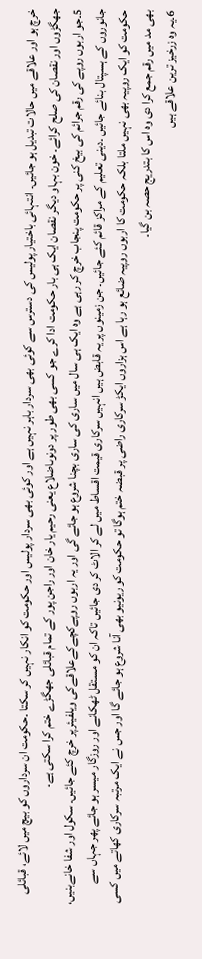خرچ ہو اور علاقے میں حالات تبدیل ہو جائیں۔ انتہائی باختیار پولیس کی دسترس سے کوئی بھی سردار باہر نہیں ہے اور کوئی بھی سردار پولیس اور حکومت کو انکار نہیں کر سکتا ۔حکومت ان سرداروں کو بیچ میں لائے، قبائلی جھگڑوں اور نقصان کی صلح کرائے۔ خون بہاو دیگر نقصان ایک ہی بار حکومت ادا کرے جو کسی بھی طور پر دونوںاضلاع یعنی رحیم یار خان اور راجن پور کے تمام قبائلی جھگڑے ختم کرا سکتی ہے۔
5۔جو اربوں روپے کی رقم جرائم کی بیخ کنی پر حکومت پنجاب خرچ کر رہی ہے وہ ایک ہی سال میں ساری کی ساری بچنا شروع ہو جائے گی اور یہ اربوں روپےکچےکےعلاقےکی ویلفیئرپر خرچ کئے جائیں۔ سکول اور شفا خانےبنیں، جانوروں کے ہسپتال بنائے جائیں ۔دینی تعلیم کے مراکز قائم کئے جائیں۔ جن زمینوں پر یہ قابض ہیں انہیں سرکاری قیمت اقساط میں لے کر الاٹ کر دی جائیں تاکہ ان کو مستقل ٹھکانے اور روزگار میسر ہو جائے پھر جہاں سے حکومت کو ایک روپیہ بھی نہیں ملتا بلکہ حکومت کا اربوں روپیہ ضائع ہو رہا ہے اس ہزاروں ایکڑ سرکاری راضی پر قبضہ ختم ہوگا تو حکومت کو ریونیو بھی آنا شروع ہو جائے گا اور جس نے ایک مرتبہ سرکاری کھاتے میں کسی بھی مد میں رقم جمع کرا دی وہ اس کا بتدریج حصہ بن گیا۔
6۔یہ وہ زرخیز ترین علاقے ہیں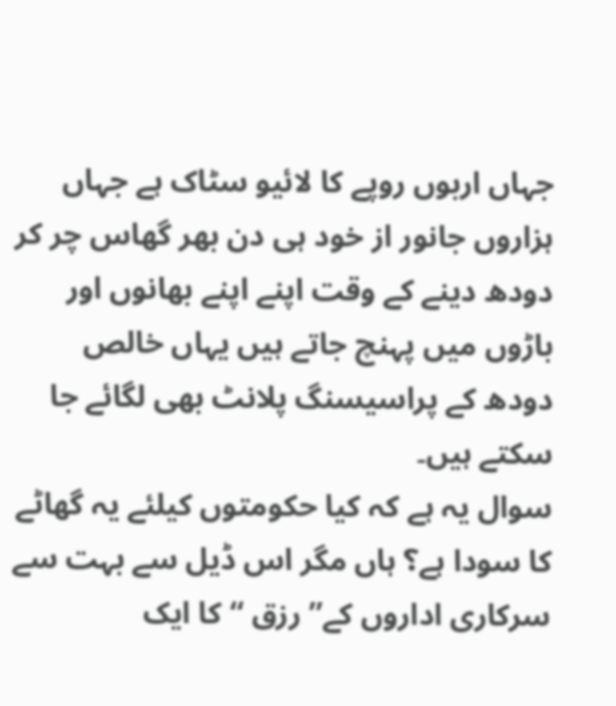جہاں اربوں روپے کا لائیو سٹاک ہے جہاں ہزاروں جانور از خود ہی دن بھر گھاس چر کر دودھ دینے کے وقت اپنے اپنے بھانوں اور باڑوں میں پہنچ جاتے ہیں یہاں خالص دودھ کے پراسیسنگ پلانٹ بھی لگائے جا سکتے ہیں۔
سوال یہ ہے کہ کیا حکومتوں کیلئے یہ گھاٹے کا سودا ہے؟ ہاں مگر اس ڈیل سے بہت سے سرکاری اداروں کے’’ رزق ‘‘کا ایک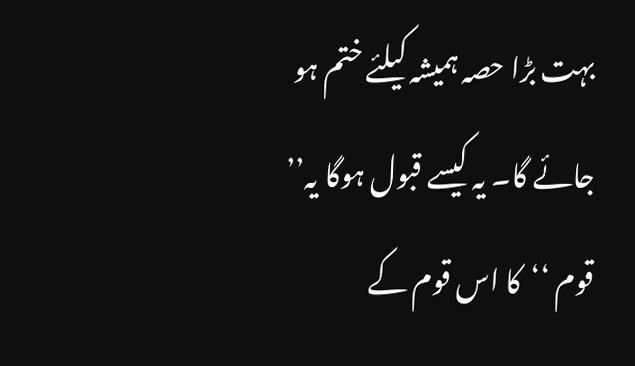بہت بڑا حصہ ہمیشہ کیلئے ختم ہو جائے گا۔ یہ کیسے قبول ہوگا یہ’’ قوم ‘‘کا اس قوم کے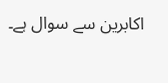اکابرین سے سوال ہے۔